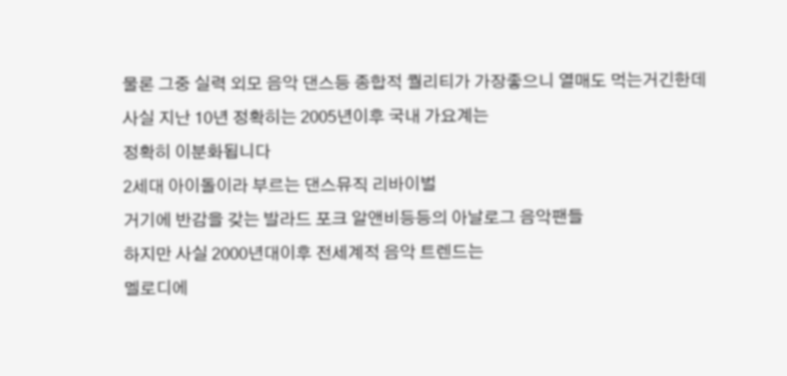물론 그중 실력 외모 음악 댄스등 종합적 퀄리티가 가장좋으니 열매도 먹는거긴한데
사실 지난 10년 정확히는 2005년이후 국내 가요계는
정확히 이분화됩니다
2세대 아이돌이라 부르는 댄스뮤직 리바이벌
거기에 반감을 갖는 발라드 포크 알앤비등등의 아날로그 음악팬들
하지만 사실 2000년대이후 전세계적 음악 트렌드는
멜로디에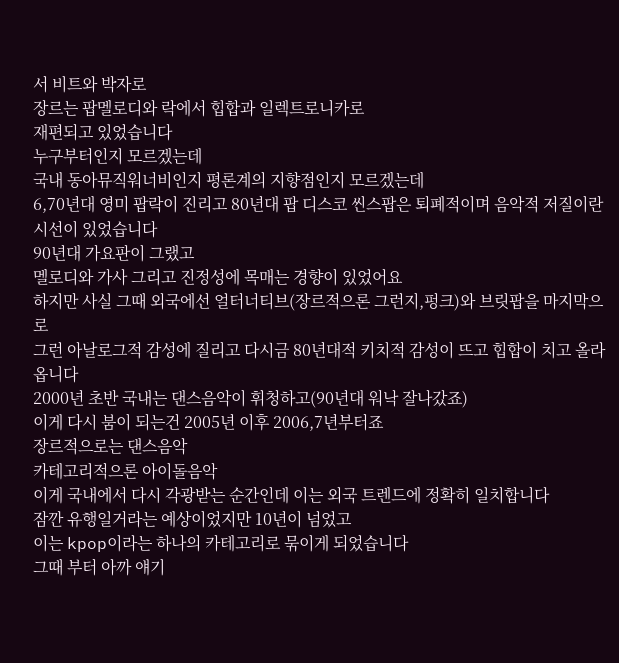서 비트와 박자로
장르는 팝멜로디와 락에서 힙합과 일렉트로니카로
재편되고 있었습니다
누구부터인지 모르겠는데
국내 동아뮤직워너비인지 평론계의 지향점인지 모르겠는데
6,70년대 영미 팝락이 진리고 80년대 팝 디스코 씬스팝은 퇴폐적이며 음악적 저질이란 시선이 있었습니다
90년대 가요판이 그랬고
멜로디와 가사 그리고 진정성에 목매는 경향이 있었어요
하지만 사실 그때 외국에선 얼터너티브(장르적으론 그런지,펑크)와 브릿팝을 마지막으로
그런 아날로그적 감성에 질리고 다시금 80년대적 키치적 감성이 뜨고 힙합이 치고 올라옵니다
2000년 초반 국내는 댄스음악이 휘청하고(90년대 워낙 잘나갔죠)
이게 다시 붐이 되는건 2005년 이후 2006,7년부터죠
장르적으로는 댄스음악
카테고리적으론 아이돌음악
이게 국내에서 다시 각광받는 순간인데 이는 외국 트렌드에 정확히 일치합니다
잠깐 유행일거라는 예상이었지만 10년이 넘었고
이는 kpop이라는 하나의 카테고리로 묶이게 되었습니다
그때 부터 아까 얘기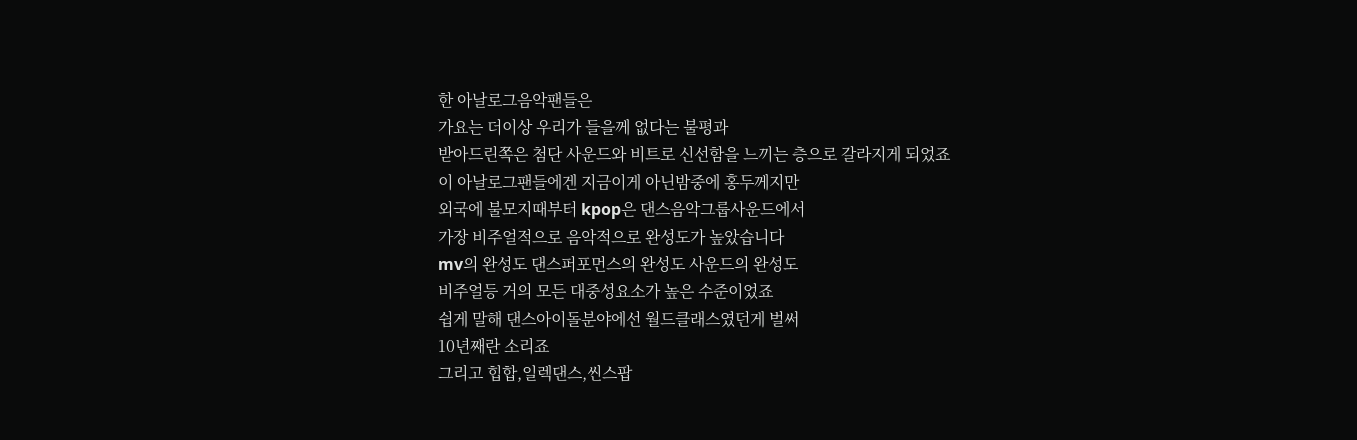한 아날로그음악팬들은
가요는 더이상 우리가 들을께 없다는 불평과
받아드린쪽은 첨단 사운드와 비트로 신선함을 느끼는 층으로 갈라지게 되었죠
이 아날로그팬들에겐 지금이게 아닌밤중에 홍두께지만
외국에 불모지때부터 kpop은 댄스음악그룹사운드에서
가장 비주얼적으로 음악적으로 완성도가 높았습니다
mv의 완성도 댄스퍼포먼스의 완성도 사운드의 완성도
비주얼등 거의 모든 대중성요소가 높은 수준이었죠
쉽게 말해 댄스아이돌분야에선 월드클래스였던게 벌써
10년째란 소리죠
그리고 힙합,일렉댄스,씬스팝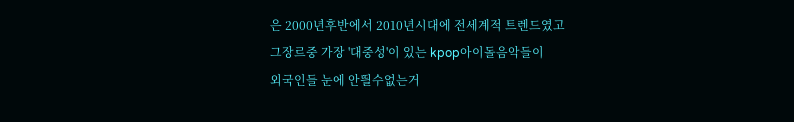은 2000년후반에서 2010년시대에 전세계적 트렌드였고
그장르중 가장 '대중성'이 있는 kpop아이돌음악들이
외국인들 눈에 안띌수없는거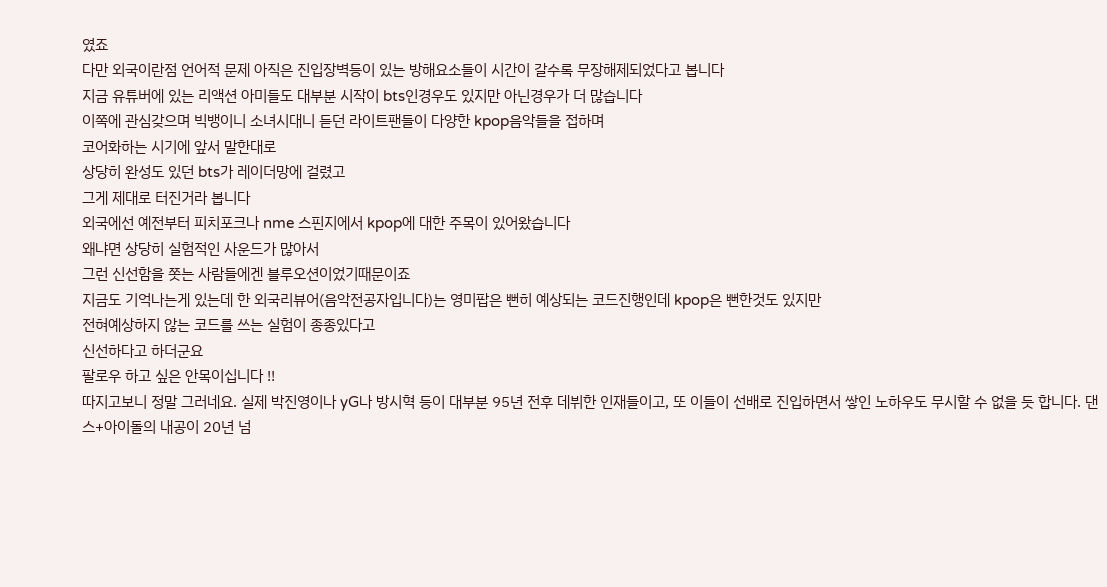였죠
다만 외국이란점 언어적 문제 아직은 진입장벽등이 있는 방해요소들이 시간이 갈수록 무장해제되었다고 봅니다
지금 유튜버에 있는 리액션 아미들도 대부분 시작이 bts인경우도 있지만 아닌경우가 더 많습니다
이쪽에 관심갖으며 빅뱅이니 소녀시대니 듣던 라이트팬들이 다양한 kpop음악들을 접하며
코어화하는 시기에 앞서 말한대로
상당히 완성도 있던 bts가 레이더망에 걸렸고
그게 제대로 터진거라 봅니다
외국에선 예전부터 피치포크나 nme 스핀지에서 kpop에 대한 주목이 있어왔습니다
왜냐면 상당히 실험적인 사운드가 많아서
그런 신선함을 쫏는 사람들에겐 블루오션이었기때문이죠
지금도 기억나는게 있는데 한 외국리뷰어(음악전공자입니다)는 영미팝은 뻔히 예상되는 코드진행인데 kpop은 뻔한것도 있지만
전혀예상하지 않는 코드를 쓰는 실험이 종종있다고
신선하다고 하더군요
팔로우 하고 싶은 안목이십니다 !!
따지고보니 정말 그러네요. 실제 박진영이나 yG나 방시혁 등이 대부분 95년 전후 데뷔한 인재들이고, 또 이들이 선배로 진입하면서 쌓인 노하우도 무시할 수 없을 듯 합니다. 댄스+아이돌의 내공이 20년 넘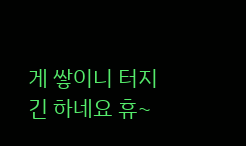게 쌓이니 터지긴 하네요 휴~